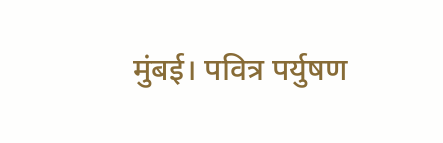मुंबई। पवित्र पर्युषण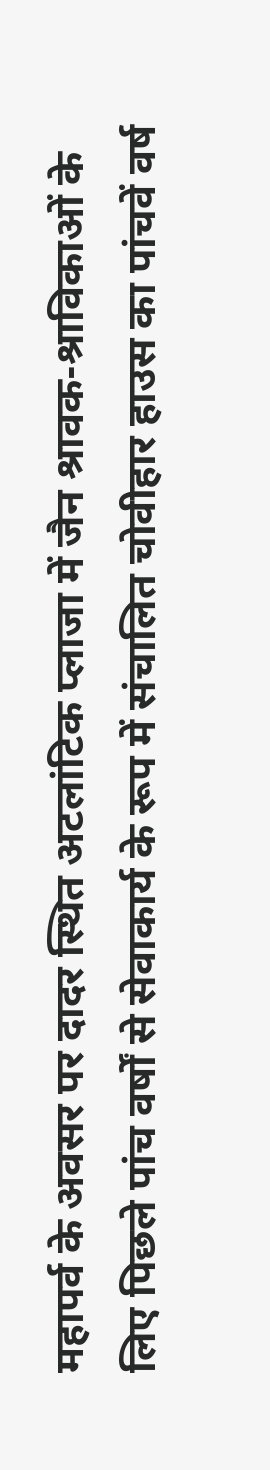महापर्व के अवसर पर दादर स्थित अटलांटिक प्लाजा में जैन श्रावक-श्राविकाओं के लिए पिछले पांच वर्षों से सेवाकार्य के रूप में संचालित चोवीहार हाउस का पांचवें वर्ष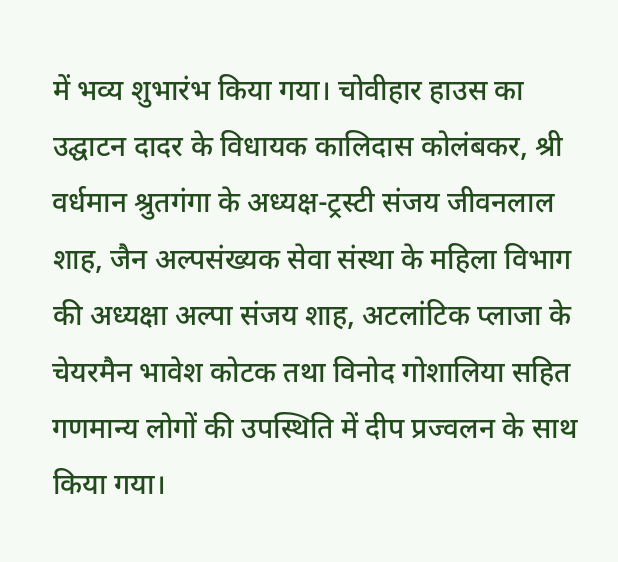में भव्य शुभारंभ किया गया। चोवीहार हाउस का उद्घाटन दादर के विधायक कालिदास कोलंबकर, श्री वर्धमान श्रुतगंगा के अध्यक्ष-ट्रस्टी संजय जीवनलाल शाह, जैन अल्पसंख्यक सेवा संस्था के महिला विभाग की अध्यक्षा अल्पा संजय शाह, अटलांटिक प्लाजा के चेयरमैन भावेश कोटक तथा विनोद गोशालिया सहित गणमान्य लोगों की उपस्थिति में दीप प्रज्वलन के साथ किया गया।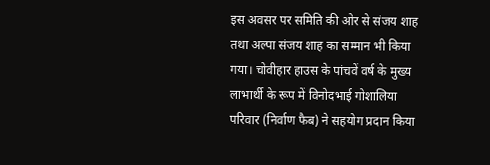इस अवसर पर समिति की ओर से संजय शाह तथा अल्पा संजय शाह का सम्मान भी किया गया। चोवीहार हाउस के पांचवें वर्ष के मुख्य लाभार्थी के रूप में विनोदभाई गोशालिया परिवार (निर्वाण फैब) ने सहयोग प्रदान किया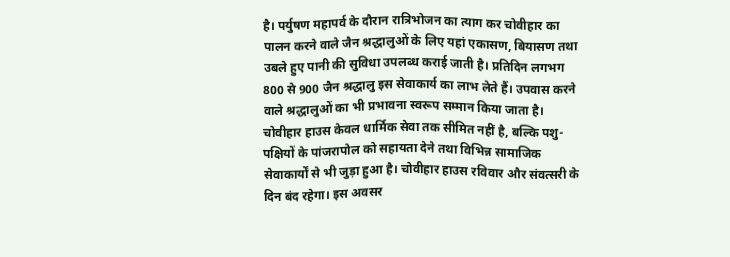है। पर्युषण महापर्व के दौरान रात्रिभोजन का त्याग कर चोवीहार का पालन करने वाले जैन श्रद्धालुओं के लिए यहां एकासण, बियासण तथा उबले हुए पानी की सुविधा उपलब्ध कराई जाती है। प्रतिदिन लगभग 800 से 900 जैन श्रद्धालु इस सेवाकार्य का लाभ लेते हैं। उपवास करने वाले श्रद्धालुओं का भी प्रभावना स्वरूप सम्मान किया जाता है।
चोवीहार हाउस केवल धार्मिक सेवा तक सीमित नहीं है, बल्कि पशु-पक्षियों के पांजरापोल को सहायता देने तथा विभिन्न सामाजिक सेवाकार्यों से भी जुड़ा हुआ है। चोवीहार हाउस रविवार और संवत्सरी के दिन बंद रहेगा। इस अवसर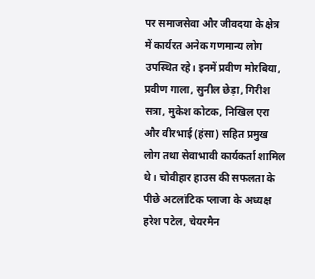पर समाजसेवा और जीवदया के क्षेत्र में कार्यरत अनेक गणमान्य लोग उपस्थित रहे। इनमें प्रवीण मोरबिया, प्रवीण गाला, सुनील छेड़ा, गिरीश सत्रा, मुकेश कोटक, निखिल एरा और वीरभाई (हंसा) सहित प्रमुख लोग तथा सेवाभावी कार्यकर्ता शामिल थे। चोवीहार हाउस की सफलता के पीछे अटलांटिक प्लाजा के अध्यक्ष हरेश पटेल, चेयरमैन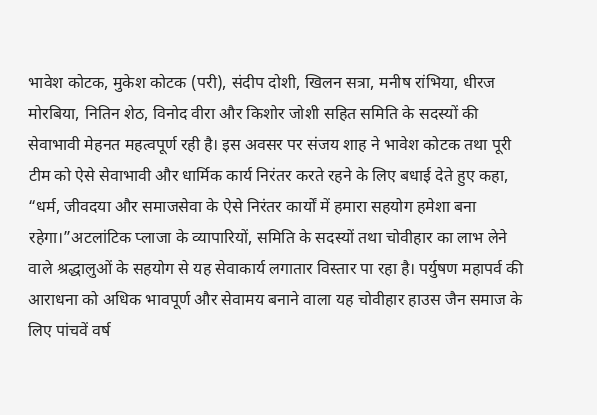भावेश कोटक, मुकेश कोटक (परी), संदीप दोशी, खिलन सत्रा, मनीष रांभिया, धीरज मोरबिया, नितिन शेठ, विनोद वीरा और किशोर जोशी सहित समिति के सदस्यों की सेवाभावी मेहनत महत्वपूर्ण रही है। इस अवसर पर संजय शाह ने भावेश कोटक तथा पूरी टीम को ऐसे सेवाभावी और धार्मिक कार्य निरंतर करते रहने के लिए बधाई देते हुए कहा, “धर्म, जीवदया और समाजसेवा के ऐसे निरंतर कार्यों में हमारा सहयोग हमेशा बना रहेगा।”अटलांटिक प्लाजा के व्यापारियों, समिति के सदस्यों तथा चोवीहार का लाभ लेने वाले श्रद्धालुओं के सहयोग से यह सेवाकार्य लगातार विस्तार पा रहा है। पर्युषण महापर्व की आराधना को अधिक भावपूर्ण और सेवामय बनाने वाला यह चोवीहार हाउस जैन समाज के लिए पांचवें वर्ष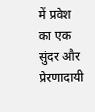में प्रवेश का एक सुंदर और प्रेरणादायी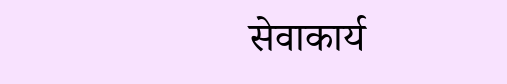सेवाकार्य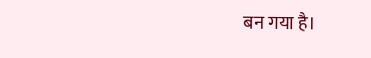बन गया है।